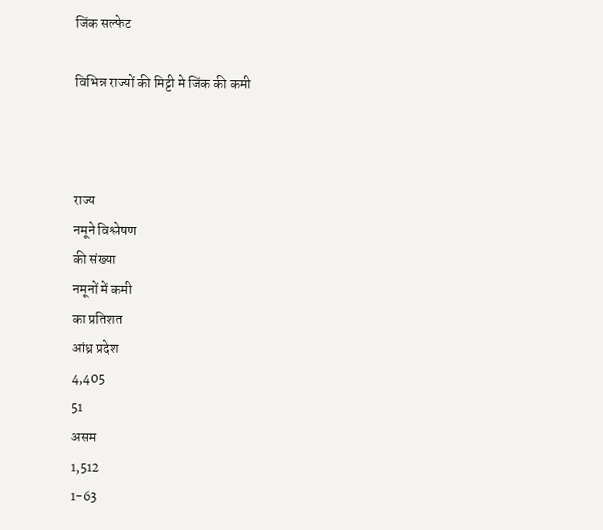जिंक सल्फेट

विभिन्न राज्यों की मिट्टी मे जिंक की कमी



राज्य
नमूने विश्लेषण
की संख्या
नमूनों में कमी
का प्रतिशत
आंध्र प्रदेश
4,405
51
असम
1,512
1-63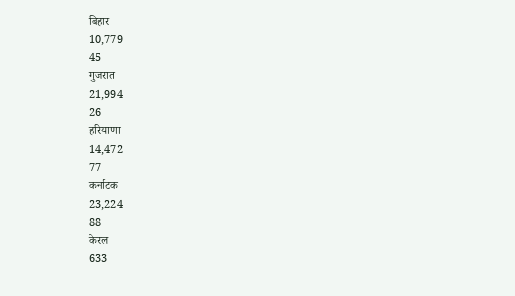बिहार
10,779
45
गुजरात
21,994
26
हरियाणा
14,472
77
कर्नाटक
23,224
88
केरल
633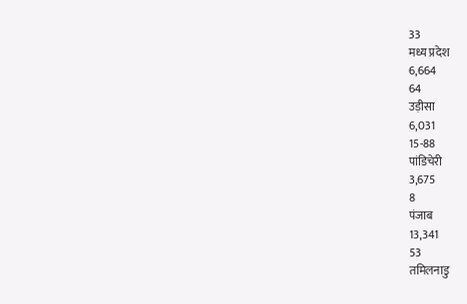33
मध्य प्रदेश
6,664
64
उड़ीसा
6,031
15-88
पांडिचेरी
3,675
8
पंजाब
13,341
53
तमिलनाडु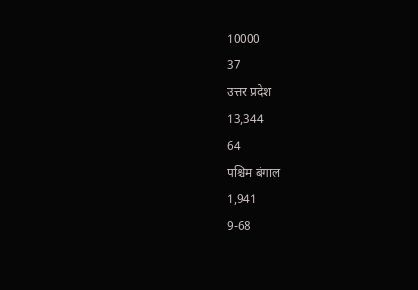10000
37
उत्तर प्रदेश
13,344
64
पश्चिम बंगाल
1,941
9-68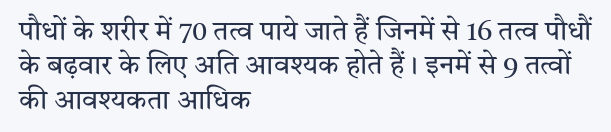पौधों के शरीर में 70 तत्व पाये जाते हैं जिनमें से 16 तत्व पौधौं के बढ़वार के लिए अति आवश्यक होते हैं । इनमें से 9 तत्वों की आवश्यकता आधिक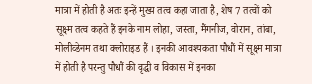मात्रा में होती है अतः इन्हें मुख्य तत्व कहा जाता है, शेष 7 तत्वों को सूक्ष्म तत्व कहते हैं इनके नाम लोहा, जस्ता, मैंगनीज, वोरान, तांबा, मोलीव्डेनम तथा क्लोराइड हैं । इनकी आवश्यकता पौधौं में सूक्ष्म मात्रा में होती है परन्तु पौधौं की वृद्धी व विकास में इनका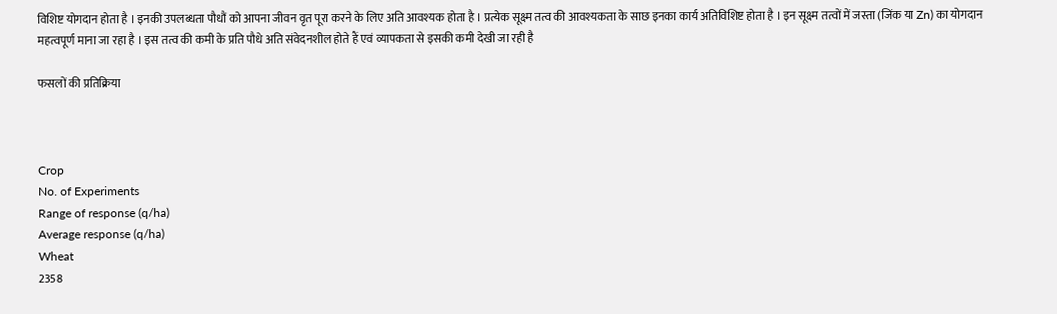विशिष्ट योगदान होता है । इनकी उपलब्धता पौधौं को आपना जीवन वृत पूरा करने के लिए अति आवश्यक होता है । प्रत्येक सूक्ष्म तत्व की आवश्यकता के साछ इनका कार्य अतिविशिष्ट होता है । इन सूक्ष्म तत्वों में जस्ता (जिंक या Zn) का योगदान महत्वपूर्ण माना जा रहा है । इस तत्व की कमी के प्रति पौधे अति संवेदनशील होते हैं एवं व्यापकता से इसकी कमी देखी जा रही है

फसलों की प्रतिक्रिया



Crop
No. of Experiments
Range of response (q/ha)
Average response (q/ha)
Wheat
2358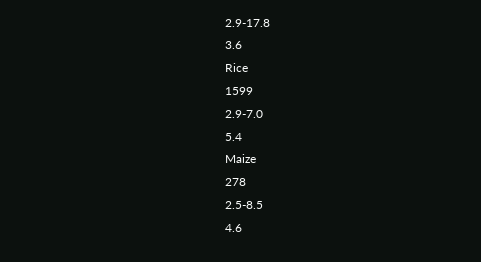2.9-17.8
3.6
Rice
1599
2.9-7.0
5.4
Maize
278
2.5-8.5
4.6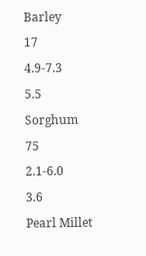Barley
17
4.9-7.3
5.5
Sorghum
75
2.1-6.0
3.6
Pearl Millet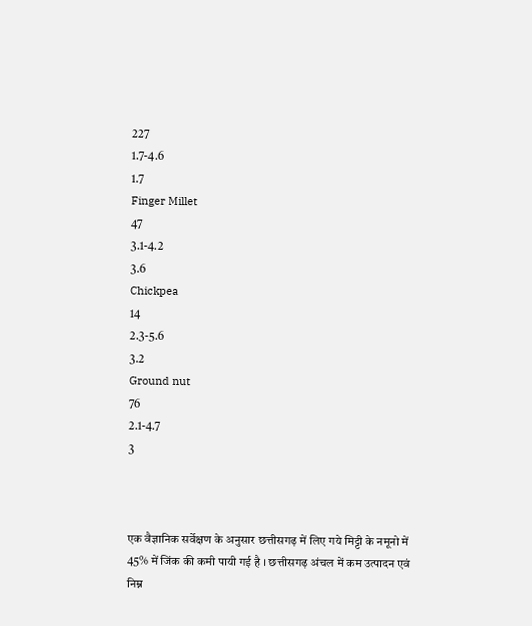227
1.7-4.6
1.7
Finger Millet
47
3.1-4.2
3.6
Chickpea
14
2.3-5.6
3.2
Ground nut
76
2.1-4.7
3



एक वैज्ञानिक सर्वेक्षण के अनुसार छत्तीसगढ़ में लिए गये मिट्टी के नमूनो में 45% में जिंक की कमी पायी गई है । छत्तीसगढ़ अंचल में कम उत्पादन एवं निम्न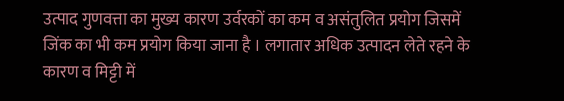उत्पाद गुणवत्ता का मुख्य कारण उर्वरकों का कम व असंतुलित प्रयोग जिसमें जिंक का भी कम प्रयोग किया जाना है । लगातार अधिक उत्पादन लेते रहने के कारण व मिट्टी में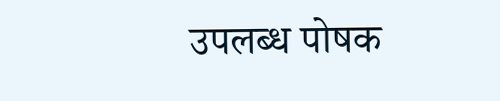उपलब्ध पोषक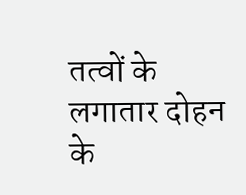तत्वों के लगातार दोहन के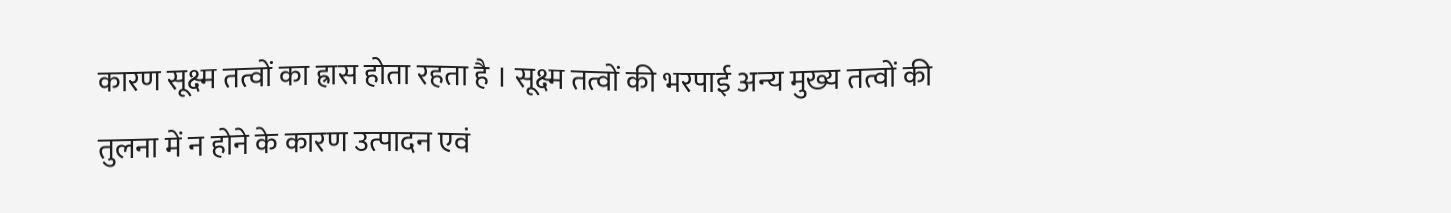कारण सूक्ष्म तत्वों का ह्रास होता रहता है । सूक्ष्म तत्वों की भरपाई अन्य मुख्य तत्वों की तुलना में न होने के कारण उत्पादन एवं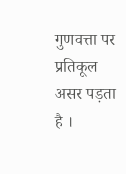गुणवत्ता पर प्रतिकूल असर पड़ता है ।